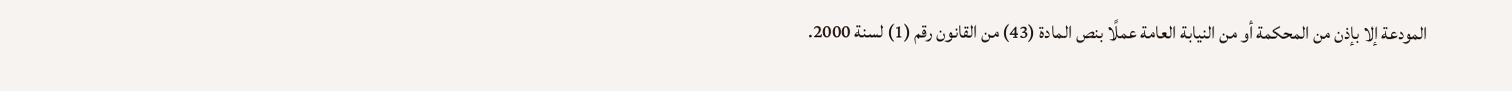المودعة إلا بإذن من المحكمة أو من النيابة العامة عملًا بنص المادة (43) من القانون رقم (1) لسنة 2000.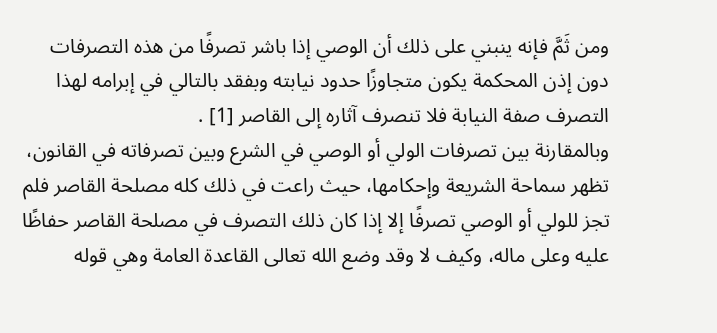ومن ثَمَّ فإنه ينبني على ذلك أن الوصي إذا باشر تصرفًا من هذه التصرفات دون إذن المحكمة يكون متجاوزًا حدود نيابته وبفقد بالتالي في إبرامه لهذا التصرف صفة النيابة فلا تنصرف آثاره إلى القاصر [1] .
وبالمقارنة بين تصرفات الولي أو الوصي في الشرع وبين تصرفاته في القانون، تظهر سماحة الشريعة وإحكامها، حيث راعت في ذلك كله مصلحة القاصر فلم تجز للولي أو الوصي تصرفًا إلا إذا كان ذلك التصرف في مصلحة القاصر حفاظًا عليه وعلى ماله، وكيف لا وقد وضع الله تعالى القاعدة العامة وهي قوله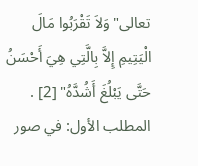تعالى"وَلاَ تَقْرَبُوا مَالَ الْيَتِيمِ إِلاَّ بِالَّتِي هِيَ أَحْسَنُ حَتَّى يَبْلُغَ أَشُدَّهُ" [2] .
المطلب الأول: في صور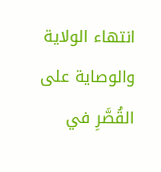انتهاء الولاية والوصاية على القُصَّرِ في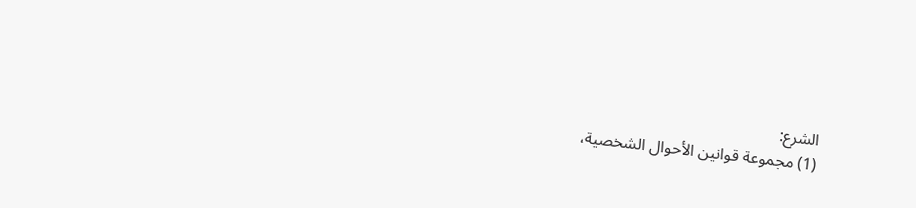الشرع:
(1) مجموعة قوانين الأحوال الشخصية،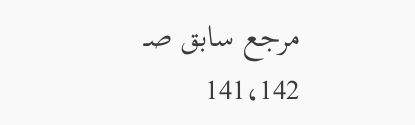مرجع سابق صـ 141،142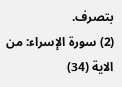بتصرف.
(2) سورة الإسراء: من الاية (34)